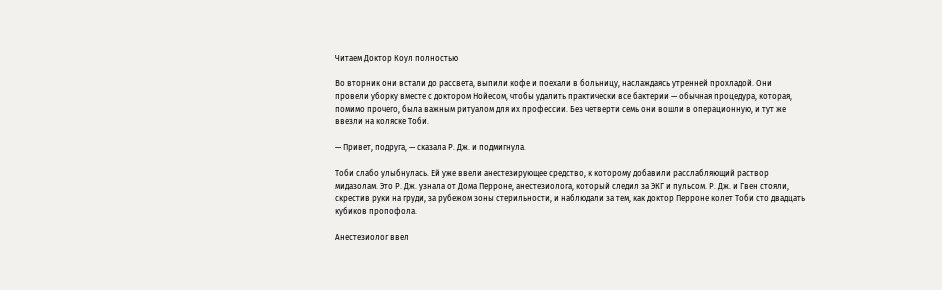Читаем Доктор Коул полностью

Во вторник они встали до рассвета, выпили кофе и поехали в больницу, наслаждаясь утренней прохладой. Они провели уборку вместе с доктором Нойесом, чтобы удалить практически все бактерии — обычная процедура, которая, помимо прочего, была важным ритуалом для их профессии. Без четверти семь они вошли в операционную, и тут же ввезли на коляске Тоби.

— Привет, подруга, — сказала Р. Дж. и подмигнула.

Тоби слабо улыбнулась. Ей уже ввели анестезирующее средство, к которому добавили расслабляющий раствор мидазолам. Это Р. Дж. узнала от Дома Перроне, анестезиолога, который следил за ЭКГ и пульсом. Р. Дж. и Гвен стояли, скрестив руки на груди, за рубежом зоны стерильности, и наблюдали за тем, как доктор Перроне колет Тоби сто двадцать кубиков пропофола.

Анестезиолог ввел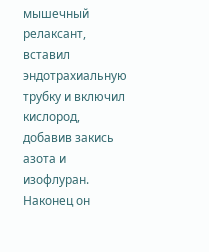мышечный релаксант, вставил эндотрахиальную трубку и включил кислород, добавив закись азота и изофлуран. Наконец он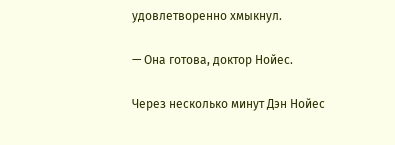удовлетворенно хмыкнул.

— Она готова, доктор Нойес.

Через несколько минут Дэн Нойес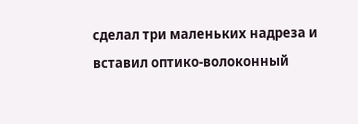сделал три маленьких надреза и вставил оптико-волоконный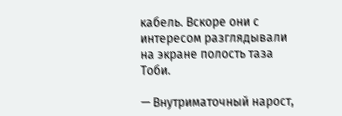кабель. Вскоре они с интересом разглядывали на экране полость таза Тоби.

— Внутриматочный нарост,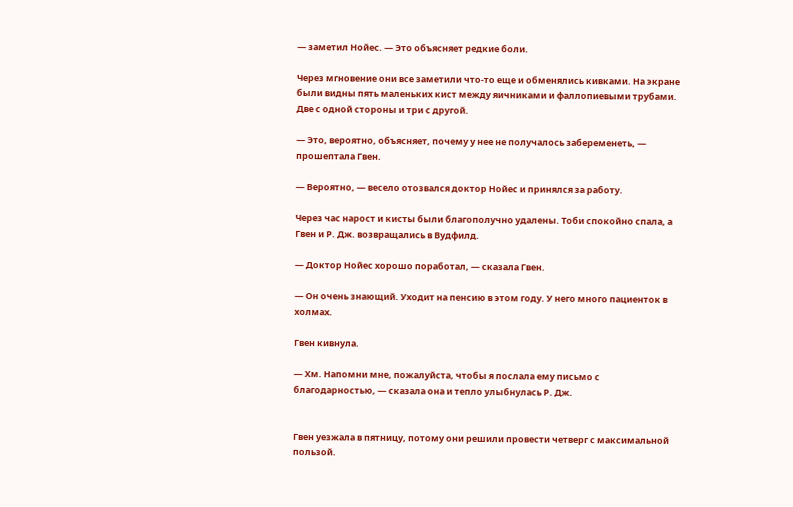— заметил Нойес. — Это объясняет редкие боли.

Через мгновение они все заметили что-то еще и обменялись кивками. На экране были видны пять маленьких кист между яичниками и фаллопиевыми трубами. Две с одной стороны и три с другой.

— Это, вероятно, объясняет, почему у нее не получалось забеременеть, — прошептала Гвен.

— Вероятно, — весело отозвался доктор Нойес и принялся за работу.

Через час нарост и кисты были благополучно удалены. Тоби спокойно спала, а Гвен и Р. Дж. возвращались в Вудфилд.

— Доктор Нойес хорошо поработал, — сказала Гвен.

— Он очень знающий. Уходит на пенсию в этом году. У него много пациенток в холмах.

Гвен кивнула.

— Хм. Напомни мне, пожалуйста, чтобы я послала ему письмо с благодарностью, — сказала она и тепло улыбнулась Р. Дж.


Гвен уезжала в пятницу, потому они решили провести четверг с максимальной пользой.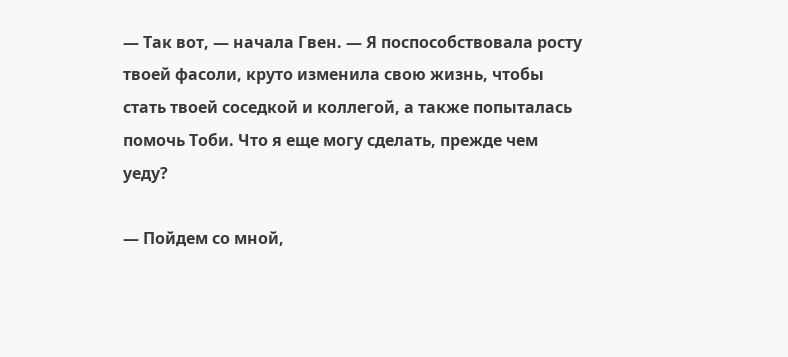— Так вот, — начала Гвен. — Я поспособствовала росту твоей фасоли, круто изменила свою жизнь, чтобы стать твоей соседкой и коллегой, а также попыталась помочь Тоби. Что я еще могу сделать, прежде чем уеду?

— Пойдем со мной,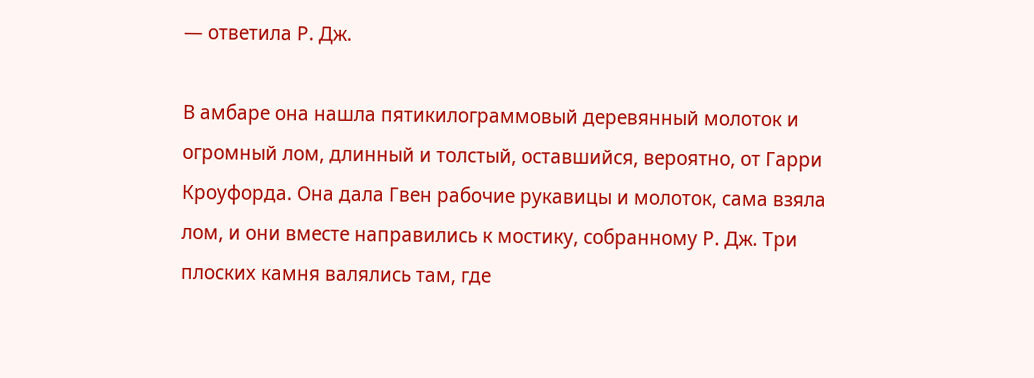— ответила Р. Дж.

В амбаре она нашла пятикилограммовый деревянный молоток и огромный лом, длинный и толстый, оставшийся, вероятно, от Гарри Кроуфорда. Она дала Гвен рабочие рукавицы и молоток, сама взяла лом, и они вместе направились к мостику, собранному Р. Дж. Три плоских камня валялись там, где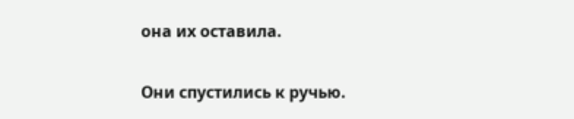она их оставила.

Они спустились к ручью.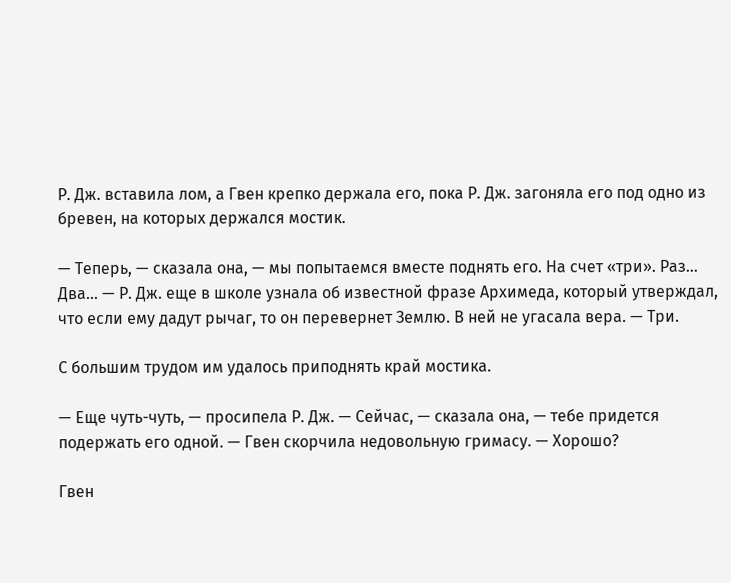Р. Дж. вставила лом, а Гвен крепко держала его, пока Р. Дж. загоняла его под одно из бревен, на которых держался мостик.

— Теперь, — сказала она, — мы попытаемся вместе поднять его. На счет «три». Раз… Два… — Р. Дж. еще в школе узнала об известной фразе Архимеда, который утверждал, что если ему дадут рычаг, то он перевернет Землю. В ней не угасала вера. — Три.

С большим трудом им удалось приподнять край мостика.

— Еще чуть-чуть, — просипела Р. Дж. — Сейчас, — сказала она, — тебе придется подержать его одной. — Гвен скорчила недовольную гримасу. — Хорошо?

Гвен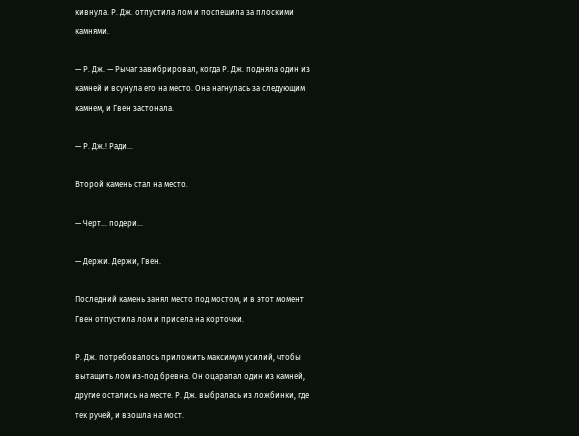кивнула. Р. Дж. отпустила лом и поспешила за плоскими камнями.

— Р. Дж. — Рычаг завибрировал, когда Р. Дж. подняла один из камней и всунула его на место. Она нагнулась за следующим камнем, и Гвен застонала.

— Р. Дж.! Ради…

Второй камень стал на место.

— Черт… подери…

— Держи. Держи, Гвен.

Последний камень занял место под мостом, и в этот момент Гвен отпустила лом и присела на корточки.

Р. Дж. потребовалось приложить максимум усилий, чтобы вытащить лом из-под бревна. Он оцарапал один из камней, другие остались на месте. Р. Дж. выбралась из ложбинки, где тек ручей, и взошла на мост.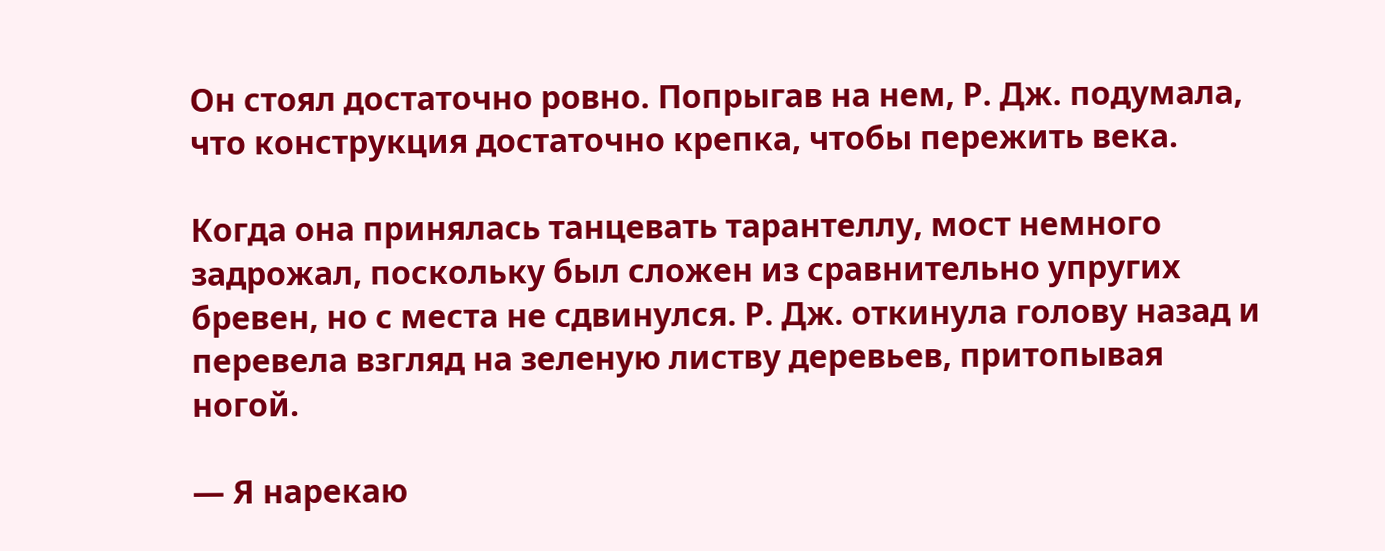Он стоял достаточно ровно. Попрыгав на нем, Р. Дж. подумала, что конструкция достаточно крепка, чтобы пережить века.

Когда она принялась танцевать тарантеллу, мост немного задрожал, поскольку был сложен из сравнительно упругих бревен, но с места не сдвинулся. Р. Дж. откинула голову назад и перевела взгляд на зеленую листву деревьев, притопывая ногой.

— Я нарекаю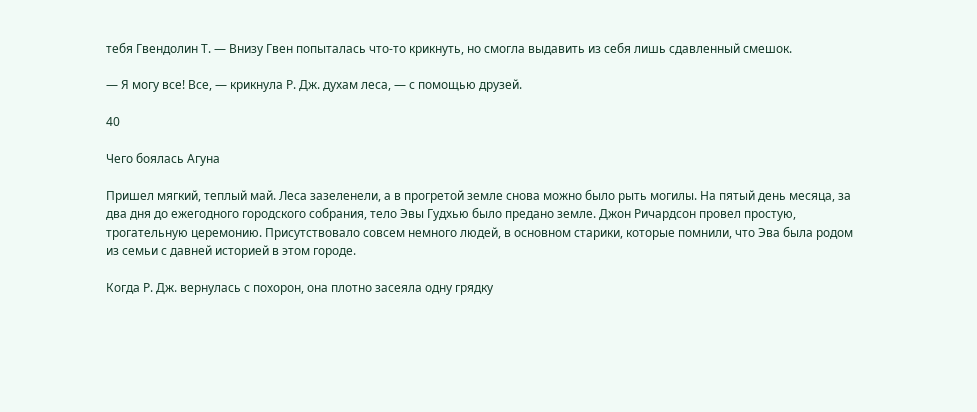тебя Гвендолин Т. — Внизу Гвен попыталась что-то крикнуть, но смогла выдавить из себя лишь сдавленный смешок.

— Я могу все! Все, — крикнула Р. Дж. духам леса, — с помощью друзей.

40

Чего боялась Агуна

Пришел мягкий, теплый май. Леса зазеленели, а в прогретой земле снова можно было рыть могилы. На пятый день месяца, за два дня до ежегодного городского собрания, тело Эвы Гудхью было предано земле. Джон Ричардсон провел простую, трогательную церемонию. Присутствовало совсем немного людей, в основном старики, которые помнили, что Эва была родом из семьи с давней историей в этом городе.

Когда Р. Дж. вернулась с похорон, она плотно засеяла одну грядку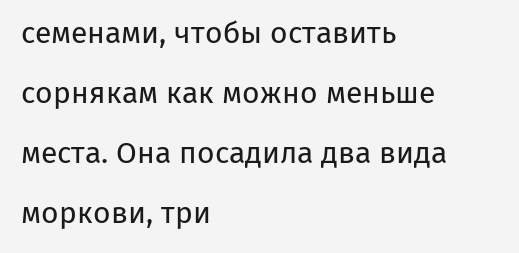семенами, чтобы оставить сорнякам как можно меньше места. Она посадила два вида моркови, три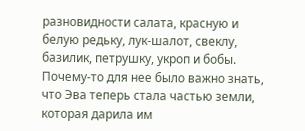разновидности салата, красную и белую редьку, лук-шалот, свеклу, базилик, петрушку, укроп и бобы. Почему-то для нее было важно знать, что Эва теперь стала частью земли, которая дарила им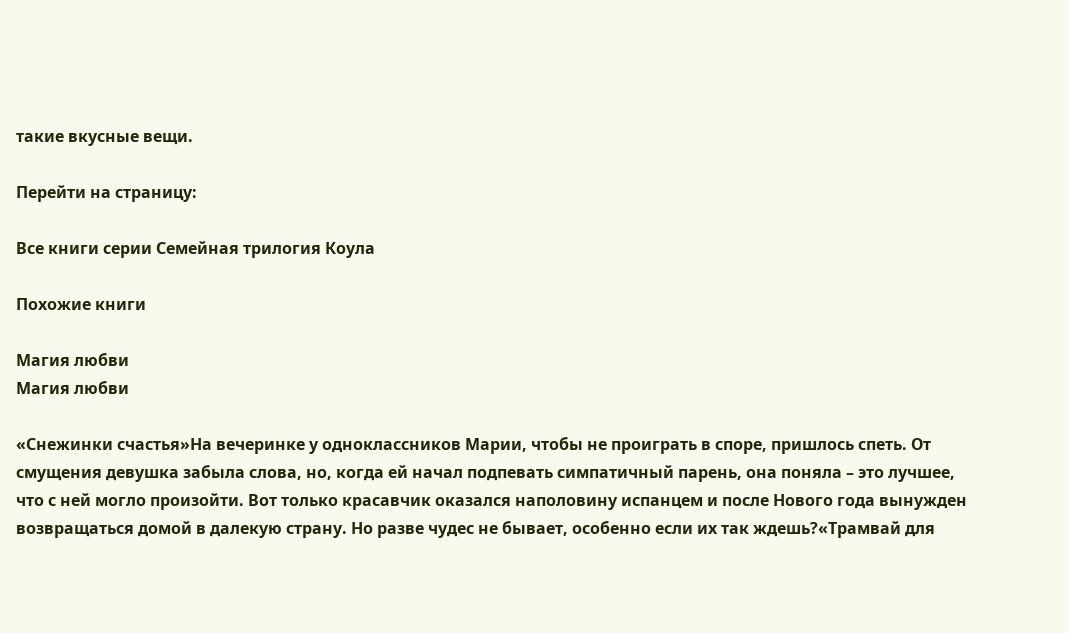такие вкусные вещи.

Перейти на страницу:

Все книги серии Семейная трилогия Коула

Похожие книги

Магия любви
Магия любви

«Снежинки счастья»На вечеринке у одноклассников Марии, чтобы не проиграть в споре, пришлось спеть. От смущения девушка забыла слова, но, когда ей начал подпевать симпатичный парень, она поняла – это лучшее, что с ней могло произойти. Вот только красавчик оказался наполовину испанцем и после Нового года вынужден возвращаться домой в далекую страну. Но разве чудес не бывает, особенно если их так ждешь?«Трамвай для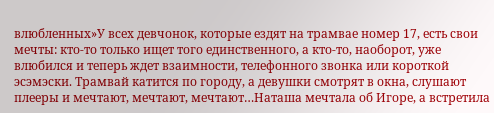влюбленных»У всех девчонок, которые ездят на трамвае номер 17, есть свои мечты: кто-то только ищет того единственного, а кто-то, наоборот, уже влюбился и теперь ждет взаимности, телефонного звонка или короткой эсэмэски. Трамвай катится по городу, а девушки смотрят в окна, слушают плееры и мечтают, мечтают, мечтают…Наташа мечтала об Игоре, а встретила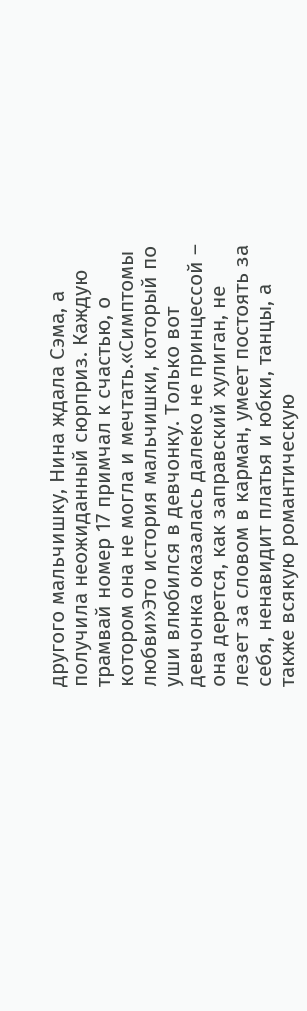другого мальчишку, Нина ждала Сэма, а получила неожиданный сюрприз. Каждую трамвай номер 17 примчал к счастью, о котором она не могла и мечтать.«Симптомы любви»Это история мальчишки, который по уши влюбился в девчонку. Только вот девчонка оказалась далеко не принцессой – она дерется, как заправский хулиган, не лезет за словом в карман, умеет постоять за себя, ненавидит платья и юбки, танцы, а также всякую романтическую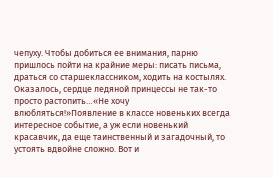чепуху. Чтобы добиться ее внимания, парню пришлось пойти на крайние меры: писать письма, драться со старшеклассником, ходить на костылях. Оказалось, сердце ледяной принцессы не так-то просто растопить…«Не хочу влюбляться!»Появление в классе новеньких всегда интересное событие, а уж если новенький красавчик, да еще таинственный и загадочный, то устоять вдвойне сложно. Вот и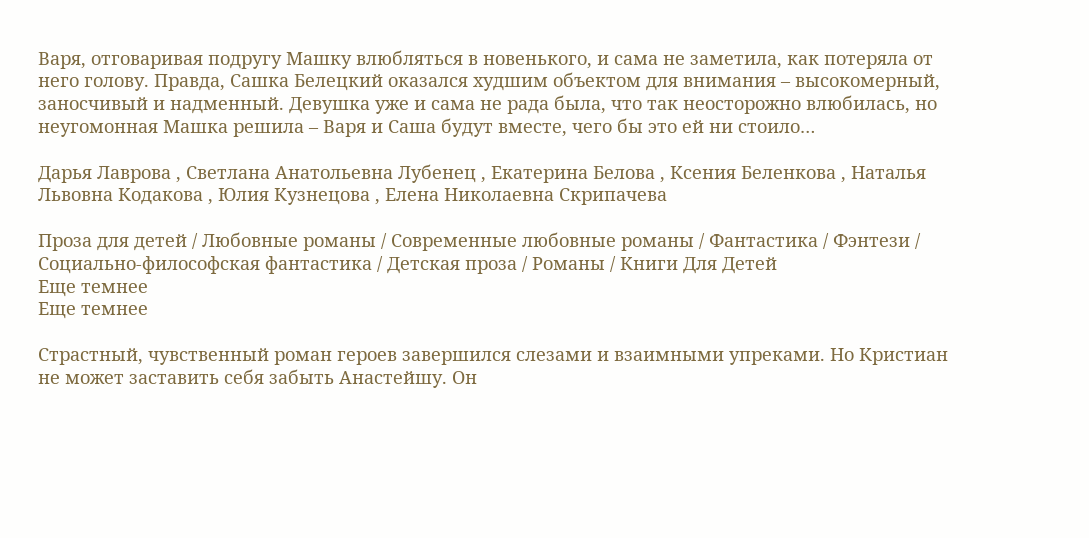Варя, отговаривая подругу Машку влюбляться в новенького, и сама не заметила, как потеряла от него голову. Правда, Сашка Белецкий оказался худшим объектом для внимания – высокомерный, заносчивый и надменный. Девушка уже и сама не рада была, что так неосторожно влюбилась, но неугомонная Машка решила – Варя и Саша будут вместе, чего бы это ей ни стоило…

Дарья Лаврова , Светлана Анатольевна Лубенец , Екатерина Белова , Ксения Беленкова , Наталья Львовна Кодакова , Юлия Кузнецова , Елена Николаевна Скрипачева

Проза для детей / Любовные романы / Современные любовные романы / Фантастика / Фэнтези / Социально-философская фантастика / Детская проза / Романы / Книги Для Детей
Еще темнее
Еще темнее

Страстный, чувственный роман героев завершился слезами и взаимными упреками. Но Кристиан не может заставить себя забыть Анастейшу. Он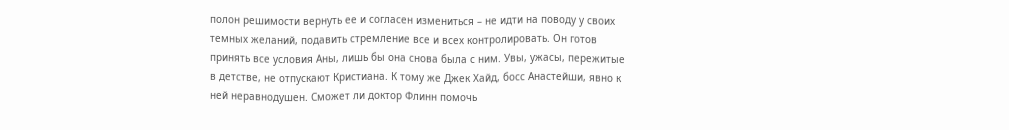полон решимости вернуть ее и согласен измениться – не идти на поводу у своих темных желаний, подавить стремление все и всех контролировать. Он готов принять все условия Аны, лишь бы она снова была с ним. Увы, ужасы, пережитые в детстве, не отпускают Кристиана. К тому же Джек Хайд, босс Анастейши, явно к ней неравнодушен. Сможет ли доктор Флинн помочь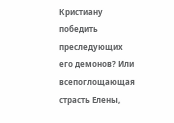Кристиану победить преследующих его демонов? Или всепоглощающая страсть Елены,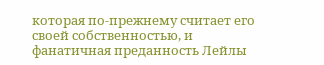которая по-прежнему считает его своей собственностью, и фанатичная преданность Лейлы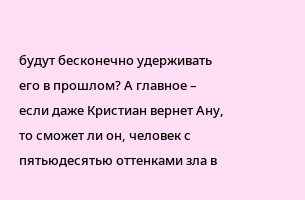будут бесконечно удерживать его в прошлом? А главное – если даже Кристиан вернет Ану, то сможет ли он, человек с пятьюдесятью оттенками зла в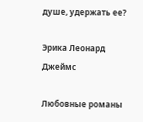душе, удержать ее?

Эрика Леонард Джеймс

Любовные романы